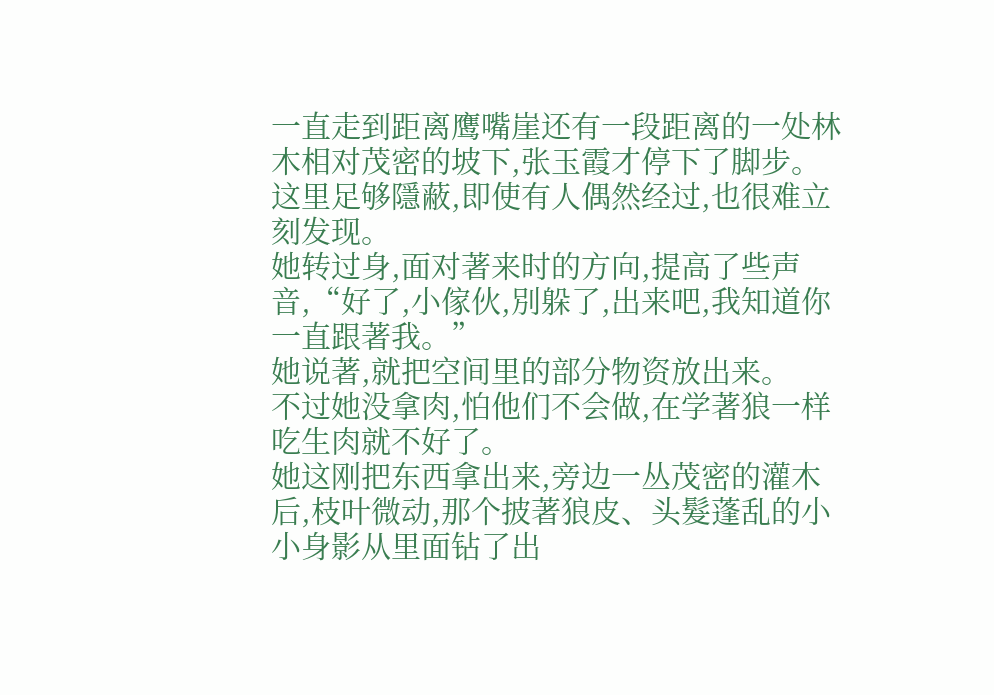一直走到距离鹰嘴崖还有一段距离的一处林木相对茂密的坡下,张玉霞才停下了脚步。
这里足够隱蔽,即使有人偶然经过,也很难立刻发现。
她转过身,面对著来时的方向,提高了些声音,“好了,小傢伙,別躲了,出来吧,我知道你一直跟著我。”
她说著,就把空间里的部分物资放出来。
不过她没拿肉,怕他们不会做,在学著狼一样吃生肉就不好了。
她这刚把东西拿出来,旁边一丛茂密的灌木后,枝叶微动,那个披著狼皮、头髮蓬乱的小小身影从里面钻了出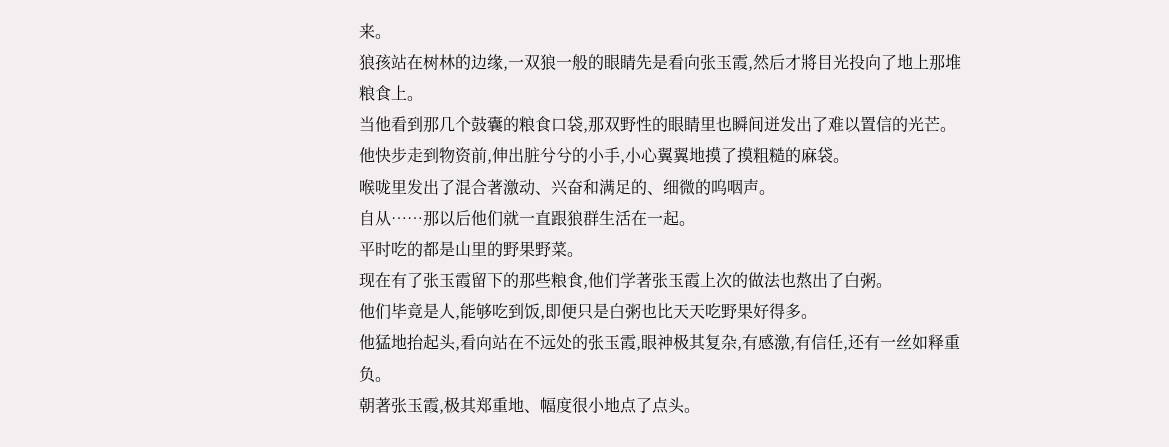来。
狼孩站在树林的边缘,一双狼一般的眼睛先是看向张玉霞,然后才將目光投向了地上那堆粮食上。
当他看到那几个鼓囊的粮食口袋,那双野性的眼睛里也瞬间迸发出了难以置信的光芒。
他快步走到物资前,伸出脏兮兮的小手,小心翼翼地摸了摸粗糙的麻袋。
喉咙里发出了混合著激动、兴奋和满足的、细微的呜咽声。
自从……那以后他们就一直跟狼群生活在一起。
平时吃的都是山里的野果野菜。
现在有了张玉霞留下的那些粮食,他们学著张玉霞上次的做法也熬出了白粥。
他们毕竟是人,能够吃到饭,即便只是白粥也比天天吃野果好得多。
他猛地抬起头,看向站在不远处的张玉霞,眼神极其复杂,有感激,有信任,还有一丝如释重负。
朝著张玉霞,极其郑重地、幅度很小地点了点头。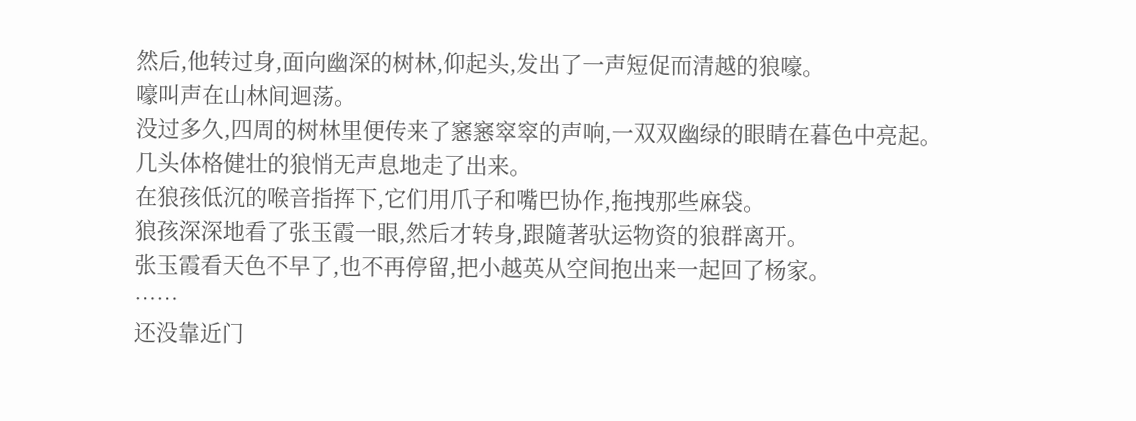然后,他转过身,面向幽深的树林,仰起头,发出了一声短促而清越的狼嚎。
嚎叫声在山林间迴荡。
没过多久,四周的树林里便传来了窸窸窣窣的声响,一双双幽绿的眼睛在暮色中亮起。
几头体格健壮的狼悄无声息地走了出来。
在狼孩低沉的喉音指挥下,它们用爪子和嘴巴协作,拖拽那些麻袋。
狼孩深深地看了张玉霞一眼,然后才转身,跟隨著驮运物资的狼群离开。
张玉霞看天色不早了,也不再停留,把小越英从空间抱出来一起回了杨家。
……
还没靠近门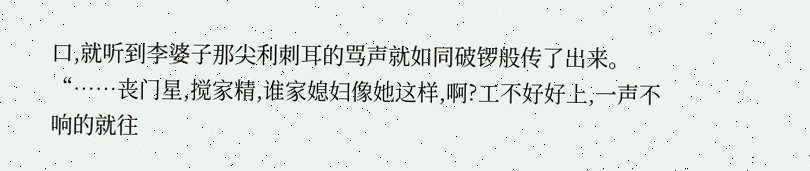口,就听到李婆子那尖利刺耳的骂声就如同破锣般传了出来。
“……丧门星,搅家精,谁家媳妇像她这样,啊?工不好好上,一声不响的就往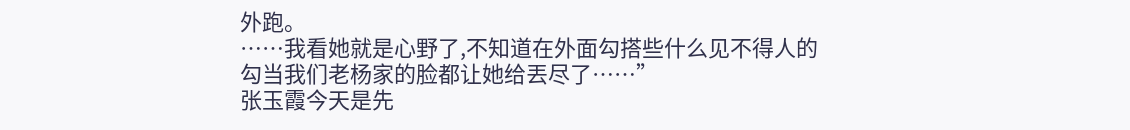外跑。
……我看她就是心野了,不知道在外面勾搭些什么见不得人的勾当我们老杨家的脸都让她给丟尽了……”
张玉霞今天是先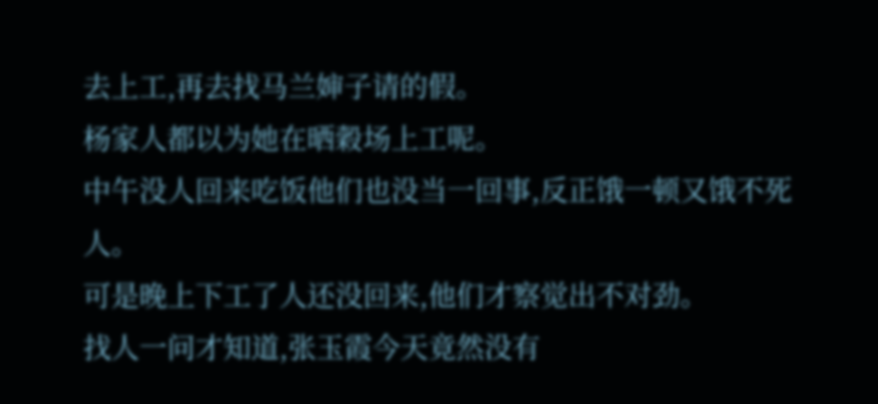去上工,再去找马兰婶子请的假。
杨家人都以为她在晒穀场上工呢。
中午没人回来吃饭他们也没当一回事,反正饿一顿又饿不死人。
可是晚上下工了人还没回来,他们才察觉出不对劲。
找人一问才知道,张玉霞今天竟然没有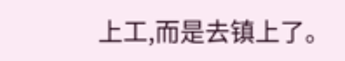上工,而是去镇上了。